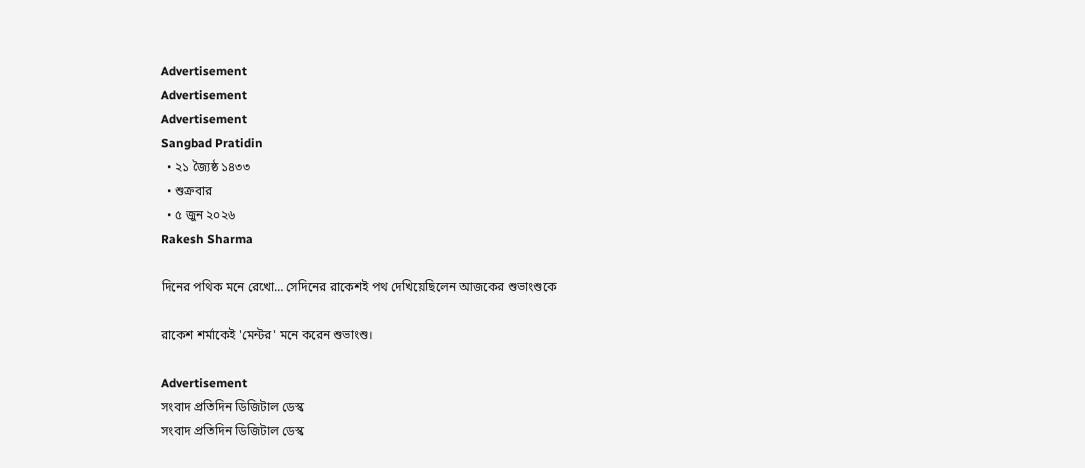Advertisement
Advertisement
Advertisement
Sangbad Pratidin
  • ২১ জ্যৈষ্ঠ ১৪৩৩
  • শুক্রবার
  • ৫ জুন ২০২৬
Rakesh Sharma

দিনের পথিক মনে রেখো… সেদিনের রাকেশই পথ দেখিয়েছিলেন আজকের শুভাংশুকে

রাকেশ শর্মাকেই 'মেন্টর' মনে করেন শুভাংশু।

Advertisement
সংবাদ প্রতিদিন ডিজিটাল ডেস্ক
সংবাদ প্রতিদিন ডিজিটাল ডেস্ক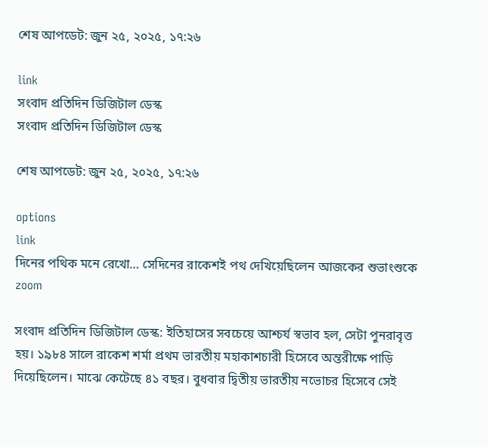শেষ আপডেট: জুন ২৫, ২০২৫, ১৭:২৬

link
সংবাদ প্রতিদিন ডিজিটাল ডেস্ক
সংবাদ প্রতিদিন ডিজিটাল ডেস্ক

শেষ আপডেট: জুন ২৫, ২০২৫, ১৭:২৬

options
link
দিনের পথিক মনে রেখো… সেদিনের রাকেশই পথ দেখিয়েছিলেন আজকের শুভাংশুকে zoom

সংবাদ প্রতিদিন ডিজিটাল ডেস্ক: ইতিহাসের সবচেয়ে আশ্চর্য স্বভাব হল, সেটা পুনরাবৃত্ত হয়। ১৯৮৪ সালে রাকেশ শর্মা প্রথম ভারতীয় মহাকাশচারী হিসেবে অন্তরীক্ষে পাড়ি দিয়েছিলেন। মাঝে কেটেছে ৪১ বছর। বুধবার দ্বিতীয় ভারতীয় নভোচর হিসেবে সেই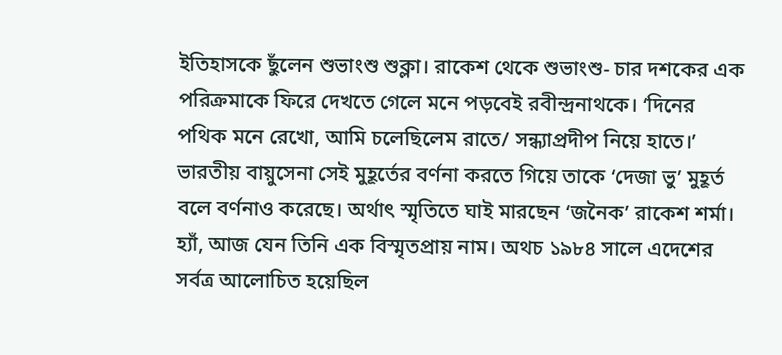ইতিহাসকে ছুঁলেন শুভাংশু শুক্লা। রাকেশ থেকে শুভাংশু- চার দশকের এক পরিক্রমাকে ফিরে দেখতে গেলে মনে পড়বেই রবীন্দ্রনাথকে। ‘দিনের পথিক মনে রেখো, আমি চলেছিলেম রাতে/ সন্ধ্যাপ্রদীপ নিয়ে হাতে।’ ভারতীয় বায়ুসেনা সেই মুহূর্তের বর্ণনা করতে গিয়ে তাকে ‘দেজা ভু’ মুহূর্ত বলে বর্ণনাও করেছে। অর্থাৎ স্মৃতিতে ঘাই মারছেন ‘জনৈক’ রাকেশ শর্মা। হ্যাঁ, আজ যেন তিনি এক বিস্মৃতপ্রায় নাম। অথচ ১৯৮৪ সালে এদেশের সর্বত্র আলোচিত হয়েছিল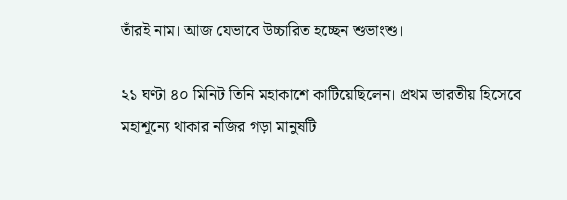তাঁরই নাম। আজ যেভাবে উচ্চারিত হচ্ছেন শুভাংশু।

২১ ঘণ্টা ৪০ মিনিট তিনি মহাকাশে কাটিয়েছিলেন। প্রথম ভারতীয় হিসেবে মহাশূন্যে থাকার নজির গড়া মানুষটি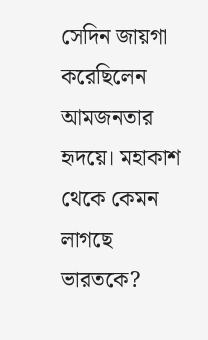সেদিন জায়গা করেছিলেন আমজনতার হৃদয়ে। মহাকাশ থেকে কেমন লাগছে ভারতকে?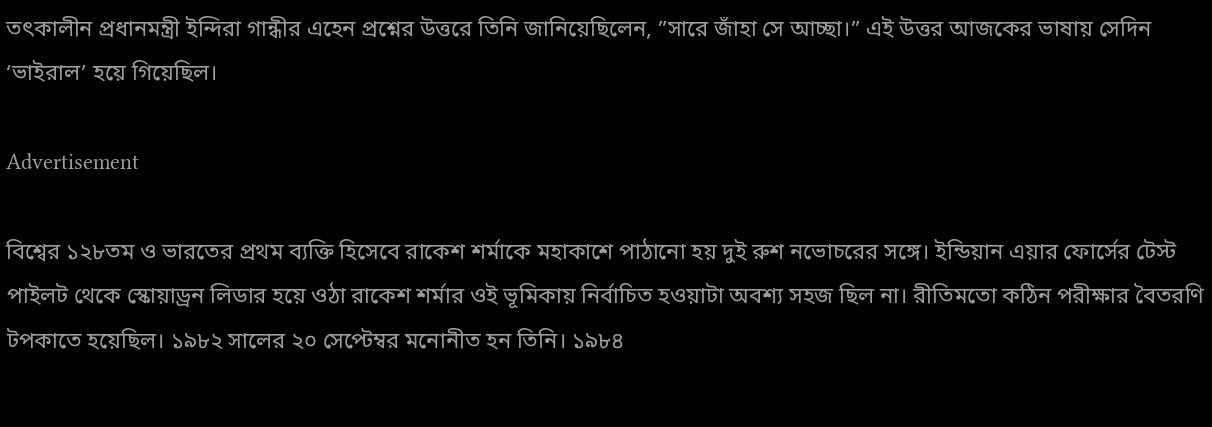তৎকালীন প্রধানমন্ত্রী ইন্দিরা গান্ধীর এহেন প্রশ্নের উত্তরে তিনি জানিয়েছিলেন, ”সারে জাঁহা সে আচ্ছা।” এই উত্তর আজকের ভাষায় সেদিন ‘ভাইরাল’ হয়ে গিয়েছিল।

Advertisement

বিশ্বের ১২৮তম ও ভারতের প্রথম ব্যক্তি হিসেবে রাকেশ শর্মাকে মহাকাশে পাঠানো হয় দুই রুশ নভোচরের সঙ্গে। ইন্ডিয়ান এয়ার ফোর্সের টেস্ট পাইলট থেকে স্কোয়াড্রন লিডার হয়ে ওঠা রাকেশ শর্মার ওই ভূমিকায় নির্বাচিত হওয়াটা অবশ্য সহজ ছিল না। রীতিমতো কঠিন পরীক্ষার বৈতরণি টপকাতে হয়েছিল। ১৯৮২ সালের ২০ সেপ্টেম্বর মনোনীত হন তিনি। ১৯৮৪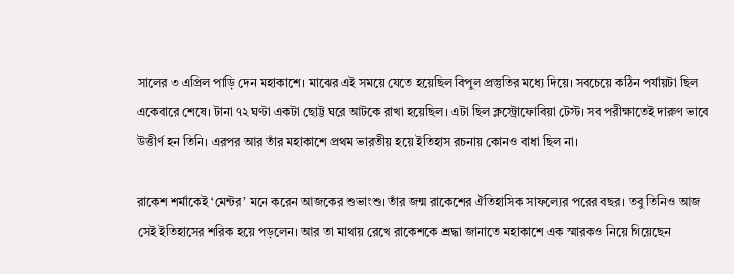সালের ৩ এপ্রিল পাড়ি দেন মহাকাশে। মাঝের এই সময়ে যেতে হয়েছিল বিপুল প্রস্তুতির মধ্যে দিয়ে। সবচেয়ে কঠিন পর্যায়টা ছিল একেবারে শেষে। টানা ৭২ ঘণ্টা একটা ছোট্ট ঘরে আটকে রাখা হয়েছিল। এটা ছিল ক্লস্ট্রোফোবিয়া টেস্ট। সব পরীক্ষাতেই দারুণ ভাবে উত্তীর্ণ হন তিনি। এরপর আর তাঁর মহাকাশে প্রথম ভারতীয় হয়ে ইতিহাস রচনায় কোনও বাধা ছিল না।

রাকেশ শর্মাকেই ‘মেন্টর’ মনে করেন আজকের শুভাংশু। তাঁর জন্ম রাকেশের ঐতিহাসিক সাফল্যের পরের বছর। তবু তিনিও আজ সেই ইতিহাসের শরিক হয়ে পড়লেন। আর তা মাথায় রেখে রাকেশকে শ্রদ্ধা জানাতে মহাকাশে এক স্মারকও নিয়ে গিয়েছেন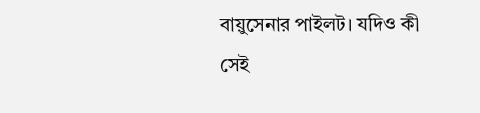বায়ুসেনার পাইলট। যদিও কী সেই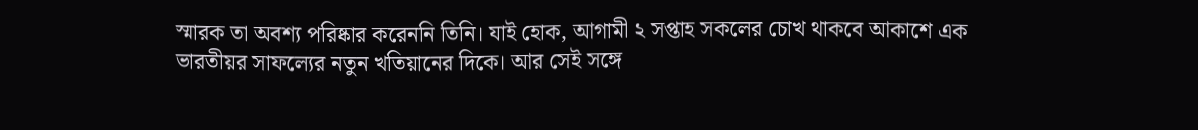স্মারক তা অবশ্য পরিষ্কার করেননি তিনি। যাই হোক, আগামী ২ সপ্তাহ সকলের চোখ থাকবে আকাশে এক ভারতীয়র সাফল্যের নতুন খতিয়ানের দিকে। আর সেই সঙ্গে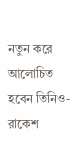নতুন করে আলোচিত হবেন তিনিও- রাকেশ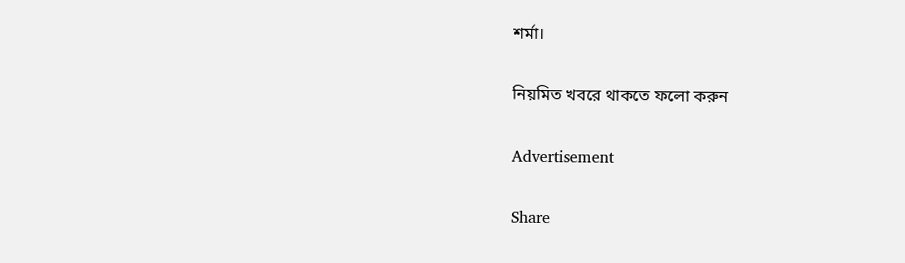শর্মা।

নিয়মিত খবরে থাকতে ফলো করুন

Advertisement

Share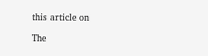this article on

The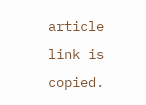article link is copied.